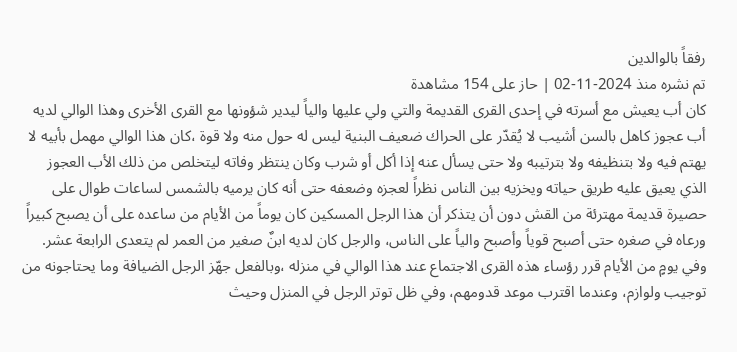رفقاً بالوالدين
تم نشره منذ 2024-11-02 | حاز على 154 مشاهدة
كان أب يعيش مع أسرته في إحدى القرى القديمة والتي ولي عليها والياً ليدير شؤونها مع القرى الأخرى وهذا الوالي لديه أب عجوز كاهل بالسن أشيب لا يُقدّر على الحراك ضعيف البنية ليس له حول منه ولا قوة ،كان هذا الوالي مهمل بأبيه لا يهتم فيه ولا بتنظيفه ولا بترتيبه ولا حتى يسأل عنه إذا أكل أو شرب وكان ينتظر وفاته ليتخلص من ذلك الأب العجوز الذي يعيق عليه طريق حياته ويخزيه بين الناس نظراً لعجزه وضعفه حتى أنه كان يرميه بالشمس لساعات طوال على حصيرة قديمة مهترئة من القش دون أن يتذكر أن هذا الرجل المسكين كان يوماً من الأيام من ساعده على أن يصبح كبيراً ورعاه في صغره حتى أصبح قوياً وأصبح والياً على الناس، والرجل كان لديه ابنٌ صغير من العمر لم يتعدى الرابعة عشر.
وفي يومٍ من الأيام قرر رؤساء هذه القرى الاجتماع عند هذا الوالي في منزله ،وبالفعل جهّز الرجل الضيافة وما يحتاجونه من توجيب ولوازم، وعندما اقترب موعد قدومهم، وفي ظل توتر الرجل في المنزل وحيث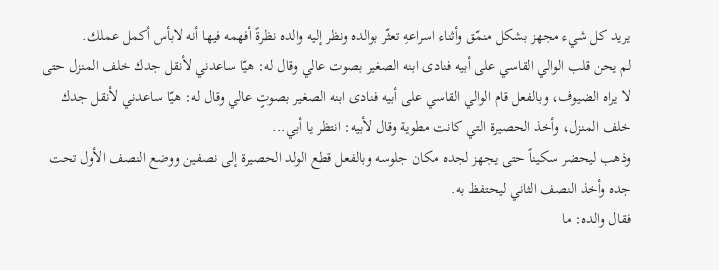يريد كل شيء مجهز بشكل منمّق وأثناء اسراعهِ تعثّر بوالده ونظر إليه والده نظرةً أفهمه فيها أنه لابأس أكمل عملك.
لم يحن قلب الوالي القاسي على أبيه فنادى ابنه الصغير بصوت عالي وقال له: هيّا ساعدني لأنقل جدك خلف المنزل حتى لا يراه الضيوف، وبالفعل قام الوالي القاسي على أبيه فنادى ابنه الصغير بصوتٍ عالي وقال له: هيّا ساعدني لأنقل جدك خلف المنزل، وأخذ الحصيرة التي كانت مطوية وقال لأبيه: انتظر يا أبي...
وذهب ليحضر سكيناً حتى يجهز لجده مكان جلوسه وبالفعل قطع الولد الحصيرة إلى نصفين ووضع النصف الأول تحت جده وأخذ النصف الثاني ليحتفظ به.
فقال والده: ما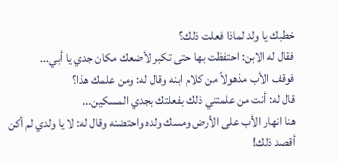خطبك يا ولد لماذا فعلت ذلك؟
فقال له الابن: احتفظت بها حتى تكبر لأضعك مكان جدي يا أبي...
فوقف الأب مذهولاً من كلام ابنه وقال له: ومن علمك هذا؟
قال له: أنت من علمتني ذلك بفعلتك بجدي المسكين...
هنا انهار الأب على الأرض ومسك ولده واحتضنه وقال له: لا يا ولدي لم أكن أقصد ذلك!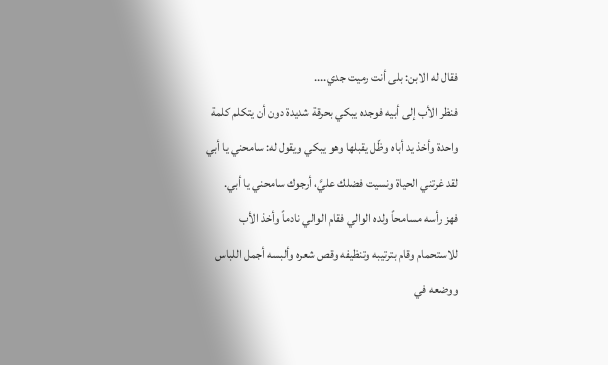فقال له الابن: بلى أنت رميت جدي....
فنظر الأب إلى أبيه فوجده يبكي بحرقة شديدة دون أن يتكلم كلمة واحدة وأخذ يد أباه وظّل يقبلها وهو يبكي ويقول له: سامحني يا أبي لقد غرتني الحياة ونسيت فضلك عليَّ، أرجوك سامحني يا أبي.
فهز رأسه مسامحاً ولده الوالي فقام الوالي نادماً وأخذ الأب للاستحمام وقام بترتيبه وتنظيفه وقص شعره وألبسه أجمل اللباس ووضعه في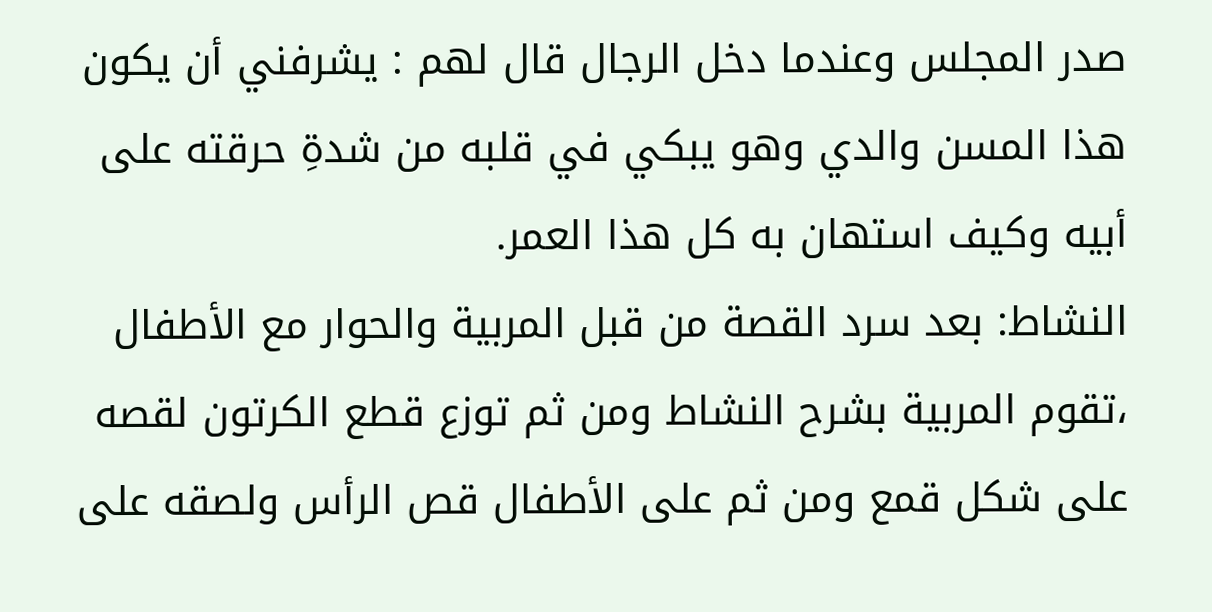صدر المجلس وعندما دخل الرجال قال لهم : يشرفني أن يكون هذا المسن والدي وهو يبكي في قلبه من شدةِ حرقته على أبيه وكيف استهان به كل هذا العمر.
النشاط: بعد سرد القصة من قبل المربية والحوار مع الأطفال ،تقوم المربية بشرح النشاط ومن ثم توزع قطع الكرتون لقصه على شكل قمع ومن ثم على الأطفال قص الرأس ولصقه على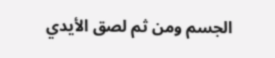الجسم ومن ثم لصق الأيدي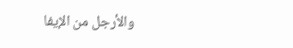والأرجل من الإيفا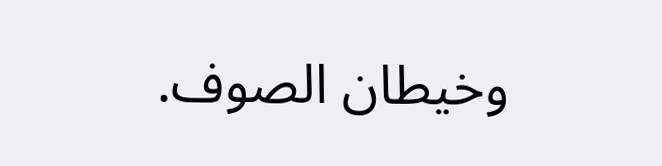وخيطان الصوف.